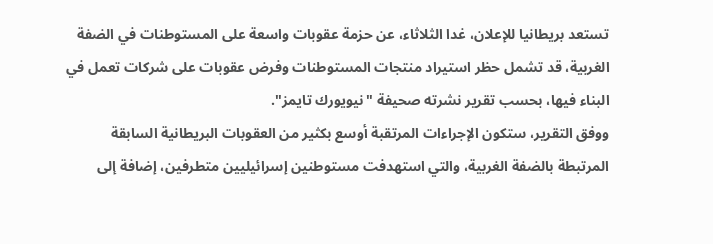تستعد بريطانيا للإعلان، غدا الثلاثاء، عن حزمة عقوبات واسعة على المستوطنات في الضفة الغربية، قد تشمل حظر استيراد منتجات المستوطنات وفرض عقوبات على شركات تعمل في البناء فيها، بحسب تقرير نشرته صحيفة "نيويورك تايمز".
ووفق التقرير، ستكون الإجراءات المرتقبة أوسع بكثير من العقوبات البريطانية السابقة المرتبطة بالضفة الغربية، والتي استهدفت مستوطنين إسرائيليين متطرفين، إضافة إلى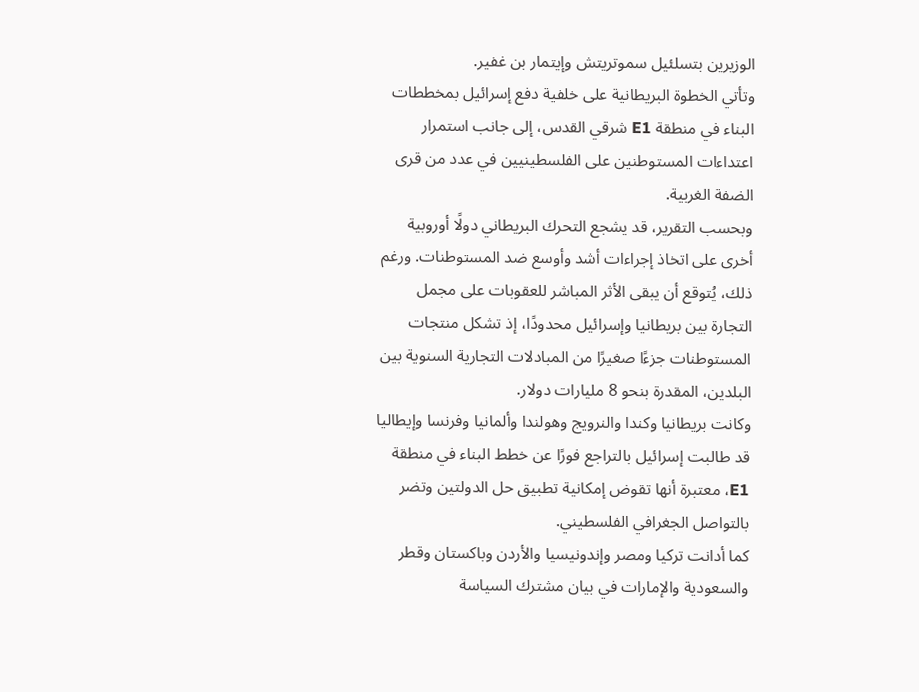الوزيرين بتسلئيل سموتريتش وإيتمار بن غفير.
وتأتي الخطوة البريطانية على خلفية دفع إسرائيل بمخططات البناء في منطقة E1 شرقي القدس، إلى جانب استمرار اعتداءات المستوطنين على الفلسطينيين في عدد من قرى الضفة الغربية.
وبحسب التقرير، قد يشجع التحرك البريطاني دولًا أوروبية أخرى على اتخاذ إجراءات أشد وأوسع ضد المستوطنات. ورغم ذلك، يُتوقع أن يبقى الأثر المباشر للعقوبات على مجمل التجارة بين بريطانيا وإسرائيل محدودًا، إذ تشكل منتجات المستوطنات جزءًا صغيرًا من المبادلات التجارية السنوية بين البلدين، المقدرة بنحو 8 مليارات دولار.
وكانت بريطانيا وكندا والنرويج وهولندا وألمانيا وفرنسا وإيطاليا قد طالبت إسرائيل بالتراجع فورًا عن خطط البناء في منطقة E1، معتبرة أنها تقوض إمكانية تطبيق حل الدولتين وتضر بالتواصل الجغرافي الفلسطيني.
كما أدانت تركيا ومصر وإندونيسيا والأردن وباكستان وقطر والسعودية والإمارات في بيان مشترك السياسة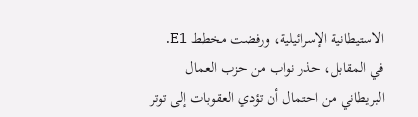الاستيطانية الإسرائيلية، ورفضت مخطط E1.
في المقابل، حذر نواب من حزب العمال البريطاني من احتمال أن تؤدي العقوبات إلى توتر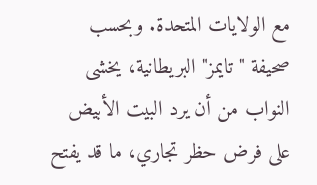مع الولايات المتحدة. وبحسب صحيفة "تايمز" البريطانية، يخشى النواب من أن يرد البيت الأبيض على فرض حظر تجاري، ما قد يفتح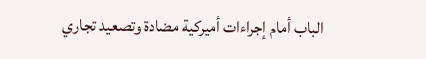الباب أمام إجراءات أميركية مضادة وتصعيد تجاري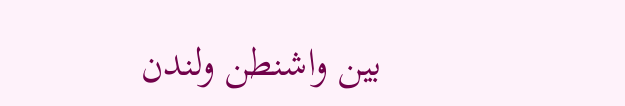بين واشنطن ولندن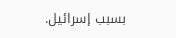بسبب إسرائيل.